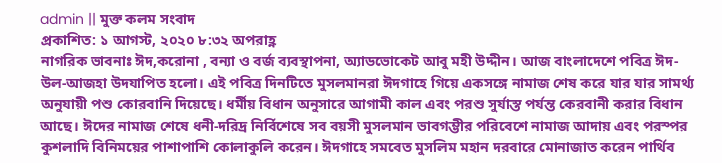admin || মুক্ত কলম সংবাদ
প্রকাশিত: ১ আগস্ট, ২০২০ ৮:৩২ অপরাহ্ণ
নাগরিক ভাবনাঃ ঈদ,করোনা , বন্যা ও বর্জ ব্যবস্থাপনা, অ্যাডভোকেট আবু মহী উদ্দীন। আজ বাংলাদেশে পবিত্র ঈদ-উল-আজহা উদযাপিত হলো। এই পবিত্র দিনটিতে মুসলমানরা ঈদগাহে গিয়ে একসঙ্গে নামাজ শেষ করে যার যার সামর্থ্য অনুযায়ী পশু কোরবানি দিয়েছে। ধর্মীয় বিধান অনুসারে আগামী কাল এবং পরশু সুর্যাস্ত পর্যন্ত কেরবানী করার বিধান আছে। ঈদের নামাজ শেষে ধনী-দরিদ্র নির্বিশেষে সব বয়সী মুসলমান ভাবগম্ভীর পরিবেশে নামাজ আদায় এবং পরস্পর কুশলাদি বিনিময়ের পাশাপাশি কোলাকুলি করেন। ঈদগাহে সমবেত মুসলিম মহান দরবারে মোনাজাত করেন পার্থিব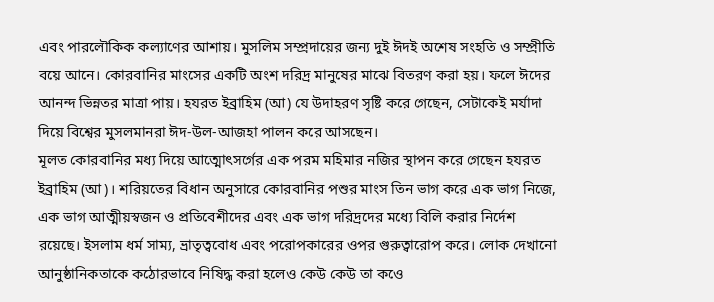এবং পারলৌকিক কল্যাণের আশায়। মুসলিম সম্প্রদায়ের জন্য দুই ঈদই অশেষ সংহতি ও সম্প্রীতি বয়ে আনে। কোরবানির মাংসের একটি অংশ দরিদ্র মানুষের মাঝে বিতরণ করা হয়। ফলে ঈদের আনন্দ ভিন্নতর মাত্রা পায়। হযরত ইব্রাহিম (আ) যে উদাহরণ সৃষ্টি করে গেছেন, সেটাকেই মর্যাদা দিয়ে বিশ্বের মুসলমানরা ঈদ-উল-আজহা পালন করে আসছেন।
মূলত কোরবানির মধ্য দিয়ে আত্মোৎসর্গের এক পরম মহিমার নজির স্থাপন করে গেছেন হযরত ইব্রাহিম (আ)। শরিয়তের বিধান অনুসারে কোরবানির পশুর মাংস তিন ভাগ করে এক ভাগ নিজে, এক ভাগ আত্মীয়স্বজন ও প্রতিবেশীদের এবং এক ভাগ দরিদ্রদের মধ্যে বিলি করার নির্দেশ রয়েছে। ইসলাম ধর্ম সাম্য, ভ্রাতৃত্ববোধ এবং পরোপকারের ওপর গুরুত্বারোপ করে। লোক দেখানো আনুষ্ঠানিকতাকে কঠোরভাবে নিষিদ্ধ করা হলেও কেউ কেউ তা কওে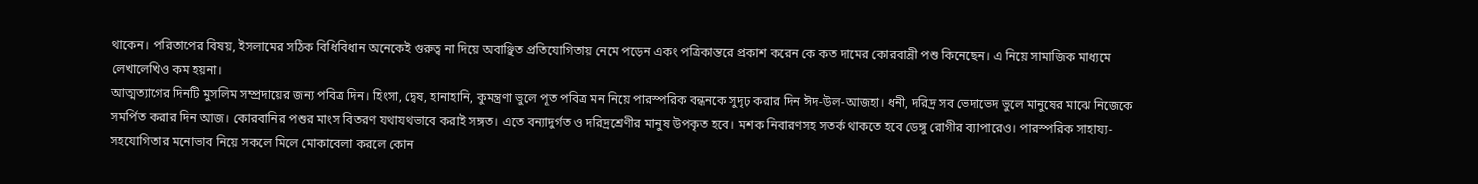থাকেন। পরিতাপের বিষয়, ইসলামের সঠিক বিধিবিধান অনেকেই গুরুত্ব না দিয়ে অবাঞ্ছিত প্রতিযোগিতায় নেমে পড়েন একং পত্রিকান্তরে প্রকাশ করেন কে কত দামের কোরবান্রী পশু কিনেছেন। এ নিয়ে সামাজিক মাধ্যমে লেখালেখিও কম হয়না।
আত্মত্যাগের দিনটি মুসলিম সম্প্রদায়ের জন্য পবিত্র দিন। হিংসা, দ্বেষ, হানাহানি, কুমন্ত্রণা ভুলে পূত পবিত্র মন নিয়ে পারস্পরিক বন্ধনকে সুদৃঢ় করার দিন ঈদ-উল-আজহা। ধনী, দরিদ্র সব ভেদাভেদ ভুলে মানুষের মাঝে নিজেকে সমর্পিত করার দিন আজ। কোরবানির পশুর মাংস বিতরণ যথাযথভাবে করাই সঙ্গত। এতে বন্যাদুর্গত ও দরিদ্রশ্রেণীর মানুষ উপকৃত হবে। মশক নিবারণসহ সতর্ক থাকতে হবে ডেঙ্গু রোগীর ব্যাপারেও। পারস্পরিক সাহায্য-সহযোগিতার মনোভাব নিয়ে সকলে মিলে মোকাবেলা করলে কোন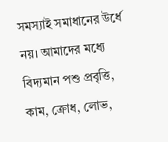সমস্যাই সমাধানের উর্ধে নয়। আমাদের মধ্যে বিদ্যমান পশু প্রবৃত্তি, কাম, ক্রোধ, লোভ,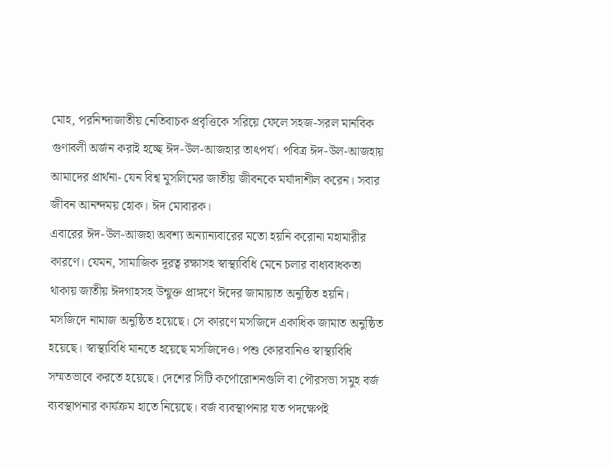মোহ, পরনিন্দাজাতীয় নেতিবাচক প্রবৃত্তিকে সরিয়ে ফেলে সহজ-সরল মানবিক গুণাবলী অর্জন করাই হচ্ছে ঈদ-উল-আজহার তাৎপর্য। পবিত্র ঈদ-উল-আজহায় আমাদের প্রার্থনা- যেন বিশ্ব মুসলিমের জাতীয় জীবনকে মর্যাদাশীল করেন। সবার জীবন আনন্দময় হোক। ঈদ মোবারক।
এবারের ঈদ-উল-আজহা অবশ্য অন্যান্যবারের মতো হয়নি করোনা মহামারীর কারণে। যেমন, সামাজিক দূরত্ব রক্ষাসহ স্বাস্থ্যবিধি মেনে চলার বাধ্যবাধকতা থাকায় জাতীয় ঈদগাহসহ উন্মুক্ত প্রাঙ্গণে ঈদের জামায়াত অনুষ্ঠিত হয়নি। মসজিদে নামাজ অনুষ্ঠিত হয়েছে। সে কারণে মসজিদে একাধিক জামাত অনুষ্ঠিত হয়েছে। স্বাস্থ্যবিধি মানতে হয়েছে মসজিদেও। পশু কোরবানিও স্বাস্থ্যবিধি সম্মতভাবে করতে হয়েছে। দেশের সিটি কর্পোরোশনগুলি বা পৌরসভা সমুহ বর্জ ব্যবস্থাপনার কার্যক্রম হাতে নিয়েছে। বর্জ ব্যবস্থাপনার যত পদক্ষেপই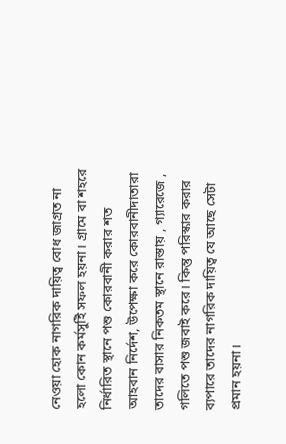নেওয়া হোক নাগরিক দায়িত্ব বোধ জাগ্রত না হলো কোন কর্মসুইি সফল হয়না। গ্রামে বা শহরে নির্ধারিত স্থানে পশু কোরবানী করার শত আহবান নির্দেশ, উপেক্ষা করে কোরবানীদাতারা তাদের বাসার নিকতম স্থানে রাস্তায় , গ্যারেজে , গলিতে পশু জবাই করে। কিন্তু পরিস্কার করার ব্যপারে তাদের নাগরিক দায়িত্ব যে আছে সেটা প্রমান হয়না।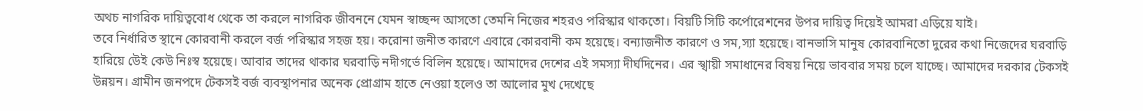অথচ নাগরিক দায়িত্ববোধ থেকে তা করলে নাগরিক জীবননে যেমন স্বাচ্ছন্দ আসতো তেমনি নিজের শহরও পরিস্কার থাকতো। বিয়টি সিটি কর্পোরেশনের উপর দায়িত্ব দিয়েই আমরা এড়িয়ে যাই।
তবে নির্ধারিত স্থানে কোরবানী করলে বর্জ পরিস্কার সহজ হয়। করোনা জনীত কারণে এবারে কোরবানী কম হয়েছে। বন্যাজনীত কারণে ও সম,স্যা হয়েছে। বানভাসি মানুষ কোরবানিতো দুরের কথা নিজেদের ঘরবাড়ি হারিয়ে উেই কেউ নিঃস্ব হয়েছে। আবার তাদের থাকার ঘরবাড়ি নদীগর্ভে বিলিন হয়েছে। আমাদের দেশের এই সমস্যা দীর্ঘদিনের। এর স্খায়ী সমাধানের বিষয় নিয়ে ভাববার সময় চলে যাচ্ছে। আমাদের দরকার টেকসই উন্নয়ন। গ্রামীন জনপদে টেকসই বর্জ ব্যবস্থাপনার অনেক প্রোগ্রাম হাতে নেওয়া হলেও তা আলোর মুখ দেখেছে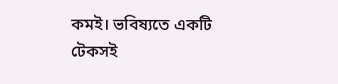কমই। ভবিষ্যতে একটি টেকসই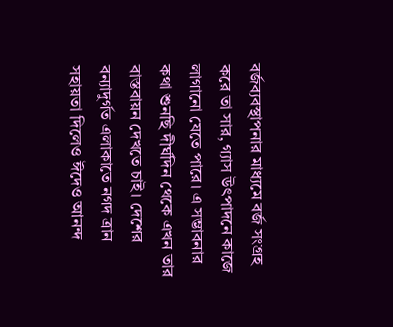বর্জব্যবস্থাপনার মাধ্যমে বর্জ সংগ্রহ করে তা সার, গ্যাস উৎপাদনে কাজে লাগানো যেতে পারে। এ সম্ভাবনার কথা শুনছি দীর্ঘদিন থেকে এখন তার বাস্তবায়ন দেখতে চাই। দেশের বন্যাদুর্গত এলাকাতে নগদ ত্রান সহায়তা দিলেও ঈদেও আনন্দ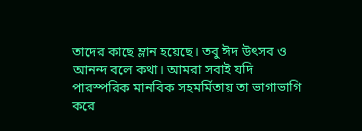তাদের কাছে ম্লান হয়েছে। তবু ঈদ উৎসব ও আনন্দ বলে কথা। আমরা সবাই যদি পারস্পরিক মানবিক সহমর্মিতায় তা ভাগাভাগি করে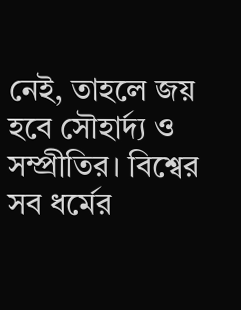নেই, তাহলে জয় হবে সৌহার্দ্য ও সম্প্রীতির। বিশ্বের সব ধর্মের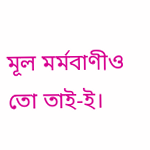মূল মর্মবাণীও তো তাই-ই।